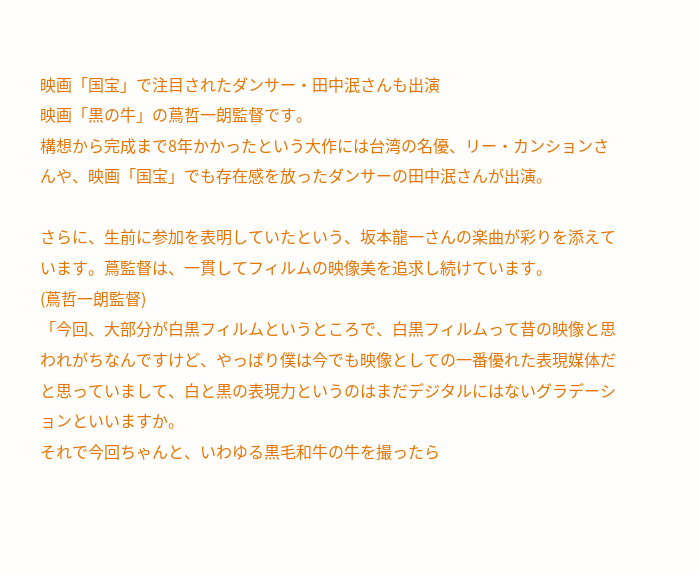映画「国宝」で注目されたダンサー・田中泯さんも出演
映画「黒の牛」の蔦哲一朗監督です。
構想から完成まで8年かかったという大作には台湾の名優、リー・カンションさんや、映画「国宝」でも存在感を放ったダンサーの田中泯さんが出演。

さらに、生前に参加を表明していたという、坂本龍一さんの楽曲が彩りを添えています。蔦監督は、一貫してフィルムの映像美を追求し続けています。
(蔦哲一朗監督)
「今回、大部分が白黒フィルムというところで、白黒フィルムって昔の映像と思われがちなんですけど、やっぱり僕は今でも映像としての一番優れた表現媒体だと思っていまして、白と黒の表現力というのはまだデジタルにはないグラデーションといいますか。
それで今回ちゃんと、いわゆる黒毛和牛の牛を撮ったら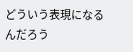どういう表現になるんだろう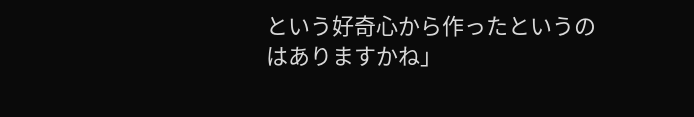という好奇心から作ったというのはありますかね」